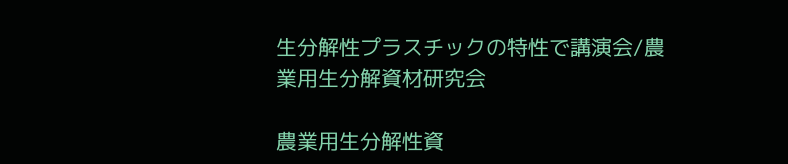生分解性プラスチックの特性で講演会/農業用生分解資材研究会

農業用生分解性資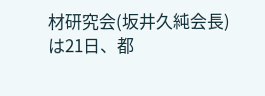材研究会(坂井久純会長)は21日、都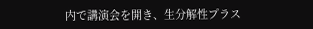内で講演会を開き、生分解性プラス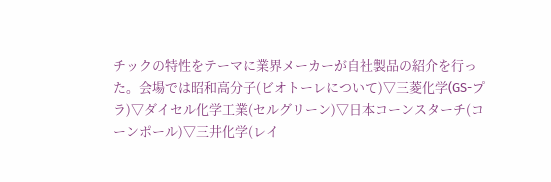チックの特性をテーマに業界メーカーが自社製品の紹介を行った。会場では昭和高分子(ビオトーレについて)▽三菱化学(GS-プラ)▽ダイセル化学工業(セルグリーン)▽日本コーンスターチ(コーンポール)▽三井化学(レイ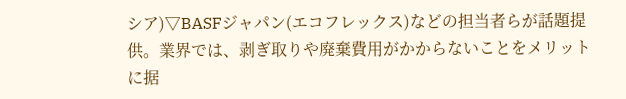シア)▽BASFジャパン(エコフレックス)などの担当者らが話題提供。業界では、剥ぎ取りや廃棄費用がかからないことをメリットに据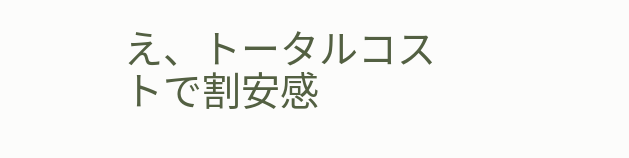え、トータルコストで割安感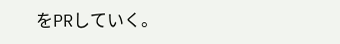をPRしていく。